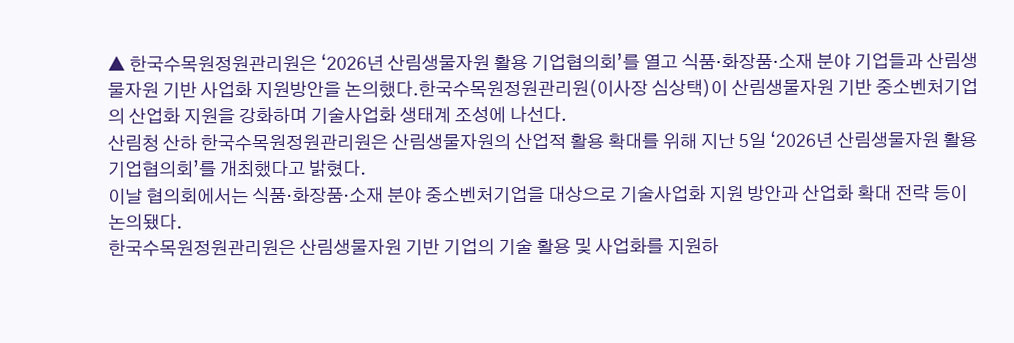▲ 한국수목원정원관리원은 ‘2026년 산림생물자원 활용 기업협의회’를 열고 식품·화장품·소재 분야 기업들과 산림생물자원 기반 사업화 지원방안을 논의했다.한국수목원정원관리원(이사장 심상택)이 산림생물자원 기반 중소벤처기업의 산업화 지원을 강화하며 기술사업화 생태계 조성에 나선다.
산림청 산하 한국수목원정원관리원은 산림생물자원의 산업적 활용 확대를 위해 지난 5일 ‘2026년 산림생물자원 활용 기업협의회’를 개최했다고 밝혔다.
이날 협의회에서는 식품·화장품·소재 분야 중소벤처기업을 대상으로 기술사업화 지원 방안과 산업화 확대 전략 등이 논의됐다.
한국수목원정원관리원은 산림생물자원 기반 기업의 기술 활용 및 사업화를 지원하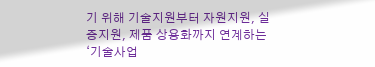기 위해 기술지원부터 자원지원, 실증지원, 제품 상용화까지 연계하는 ‘기술사업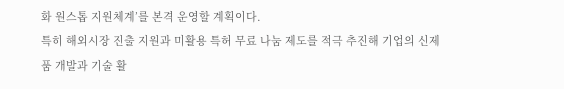화 원스톱 지원체계’를 본격 운영할 계획이다.
특히 해외시장 진출 지원과 미활용 특허 무료 나눔 제도를 적극 추진해 기업의 신제품 개발과 기술 활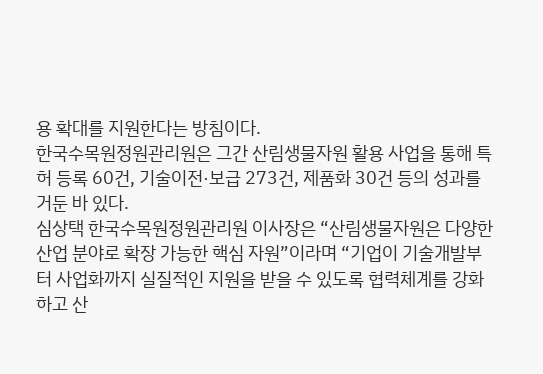용 확대를 지원한다는 방침이다.
한국수목원정원관리원은 그간 산림생물자원 활용 사업을 통해 특허 등록 60건, 기술이전·보급 273건, 제품화 30건 등의 성과를 거둔 바 있다.
심상택 한국수목원정원관리원 이사장은 “산림생물자원은 다양한 산업 분야로 확장 가능한 핵심 자원”이라며 “기업이 기술개발부터 사업화까지 실질적인 지원을 받을 수 있도록 협력체계를 강화하고 산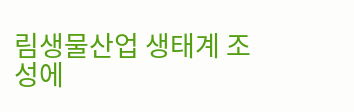림생물산업 생태계 조성에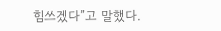힘쓰겠다”고 말했다.